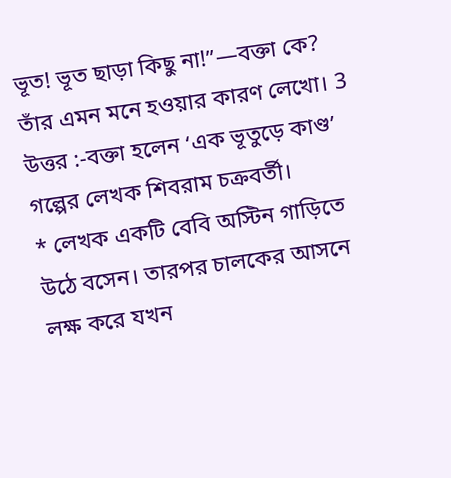ভূত! ভূত ছাড়া কিছু না!”—বক্তা কে? তাঁর এমন মনে হওয়ার কারণ লেখো। 3
উত্তর :-বক্তা হলেন ‘এক ভূতুড়ে কাণ্ড’ গল্পের লেখক শিবরাম চক্রবর্তী।
* লেখক একটি বেবি অস্টিন গাড়িতে উঠে বসেন। তারপর চালকের আসনে লক্ষ করে যখন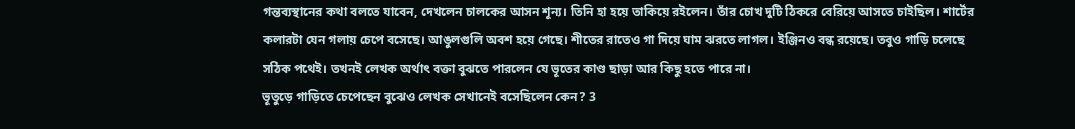গন্তব্যস্থানের কথা বলতে যাবেন, দেখলেন চালকের আসন শূন্য। তিনি হা হয়ে তাকিয়ে রইলেন। তাঁর চোখ দুটি ঠিকরে বেরিয়ে আসতে চাইছিল। শার্টের কলারটা যেন গলায় চেপে বসেছে। আঙুলগুলি অবশ হয়ে গেছে। শীতের রাতেও গা দিয়ে ঘাম ঝরতে লাগল। ইঞ্জিনও বন্ধ রয়েছে। তবুও গাড়ি চলেছে সঠিক পথেই। তখনই লেখক অর্থাৎ বক্তা বুঝতে পারলেন যে ভূতের কাণ্ড ছাড়া আর কিছু হতে পারে না।
ভূতুড়ে গাড়িতে চেপেছেন বুঝেও লেখক সেখানেই বসেছিলেন কেন? 3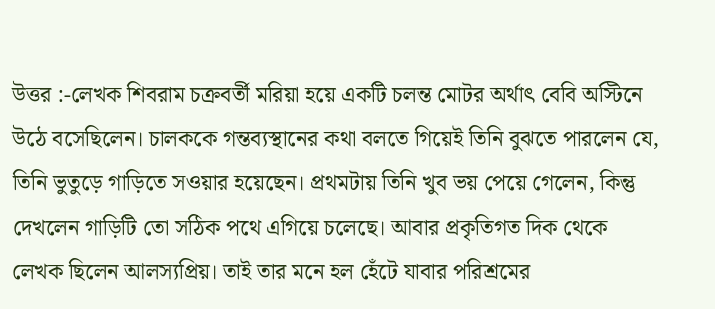উত্তর :-লেখক শিবরাম চক্রবর্তী মরিয়া হয়ে একটি চলন্ত মোটর অর্থাৎ বেবি অস্টিনে উঠে বসেছিলেন। চালককে গন্তব্যস্থানের কথা বলতে গিয়েই তিনি বুঝতে পারলেন যে, তিনি ভুতুড়ে গাড়িতে সওয়ার হয়েছেন। প্রথমটায় তিনি খুব ভয় পেয়ে গেলেন, কিন্তু দেখলেন গাড়িটি তো সঠিক পথে এগিয়ে চলেছে। আবার প্রকৃতিগত দিক থেকে লেখক ছিলেন আলস্যপ্রিয়। তাই তার মনে হল হেঁটে যাবার পরিশ্রমের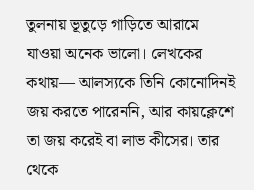তুলনায় ভূতুড়ে গাড়িতে আরামে যাওয়া অনেক ভালো। লেখকের কথায়— আলস্যকে তিনি কোনোদিনই জয় করতে পারেননি, আর কায়ক্লেশে তা জয় করেই বা লাভ কীসের। তার থেকে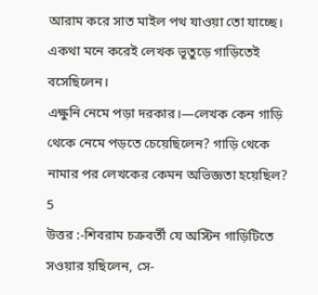আরাম করে সাত মাইল পথ যাওয়া তো যাচ্ছে। একথা মনে করেই লেখক ভূতুড়ে গাড়িতেই বসেছিলেন।
এক্ষুনি নেমে পড়া দরকার।—লেখক কেন গাড়ি থেকে নেমে পড়তে চেয়েছিলেন? গাড়ি থেকে নামার পর লেখকের কেমন অভিজ্ঞতা হয়েছিল? 5
উত্তর :-শিবরাম চক্রবর্তী যে অস্টিন গাড়িটিতে সওয়ার য়ছিলেন, সে-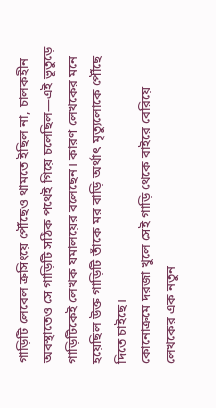গাড়িটি লেবেল ক্রসিংয়ে পৌঁছেও থামতে ইছিল না, চালকহীন অবস্থাতেও সে গাড়িটি সঠিক পথেই গিয়ে চলেছিল—এই ভূতুড়ে গাড়িটিকেই লেখক যমালয়ের বলেছেন। কারণ লেখকের মনে হয়েছিল উক্ত গাড়িটি তাঁকে মর বাড়ি অর্থাৎ মৃত্যুলোকে পৌঁছে দিতে চাইছে।
কোনোক্রমে দরজা খুলে সেই গাড়ি থেকে বাইরে বেরিয়ে লেখকের এক নতুন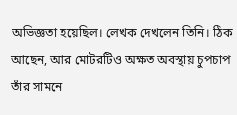অভিজ্ঞতা হয়েছিল। লেখক দেখলেন তিনি। ঠিক আছেন, আর মোটরটিও অক্ষত অবস্থায় চুপচাপ তাঁর সামনে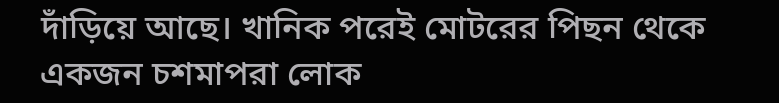দাঁড়িয়ে আছে। খানিক পরেই মোটরের পিছন থেকে একজন চশমাপরা লোক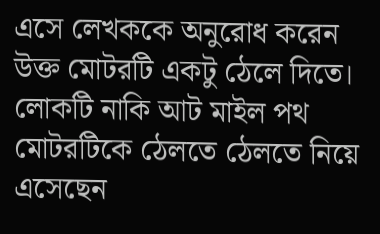এসে লেখককে অনুরোধ করেন উক্ত মোটরটি একটু ঠেলে দিতে। লোকটি নাকি আট মাইল পথ মোটরটিকে ঠেলতে ঠেলতে নিয়ে এসেছেন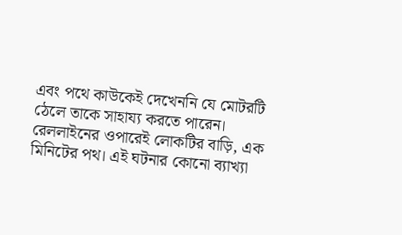এবং পথে কাউকেই দেখেননি যে মোটরটি ঠেলে তাকে সাহায্য করতে পারেন। রেললাইনের ওপারেই লোকটির বাড়ি, এক মিনিটের পথ। এই ঘটনার কোনো ব্যাখ্যা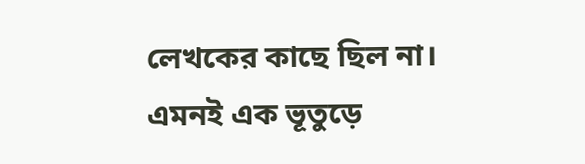লেখকের কাছে ছিল না। এমনই এক ভূতুড়ে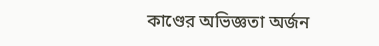কাণ্ডের অভিজ্ঞতা অর্জন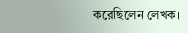করেছিলেন লেখক।